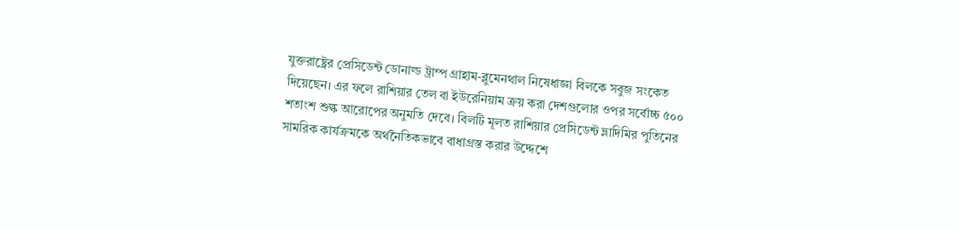যুক্তরাষ্ট্রের প্রেসিডেন্ট ডোনাল্ড ট্রাম্প গ্রাহাম-ব্লুমেনথাল নিষেধাজ্ঞা বিলকে সবুজ সংকেত দিয়েছেন। এর ফলে রাশিয়ার তেল বা ইউরেনিয়াম ক্রয় করা দেশগুলোর ওপর সর্বোচ্চ ৫০০ শতাংশ শুল্ক আরোপের অনুমতি দেবে। বিলটি মূলত রাশিয়ার প্রেসিডেন্ট ভ্লাদিমির পুতিনের সামরিক কার্যক্রমকে অর্থনৈতিকভাবে বাধাগ্রস্ত করার উদ্দেশে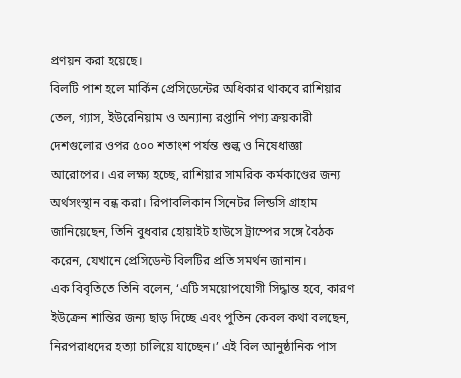প্রণয়ন করা হয়েছে।
বিলটি পাশ হলে মার্কিন প্রেসিডেন্টের অধিকার থাকবে রাশিয়ার তেল, গ্যাস, ইউরেনিয়াম ও অন্যান্য রপ্তানি পণ্য ক্রয়কারী দেশগুলোর ওপর ৫০০ শতাংশ পর্যন্ত শুল্ক ও নিষেধাজ্ঞা আরোপের। এর লক্ষ্য হচ্ছে, রাশিয়ার সামরিক কর্মকাণ্ডের জন্য অর্থসংস্থান বন্ধ করা। রিপাবলিকান সিনেটর লিন্ডসি গ্রাহাম জানিয়েছেন, তিনি বুধবার হোয়াইট হাউসে ট্রাম্পের সঙ্গে বৈঠক করেন, যেখানে প্রেসিডেন্ট বিলটির প্রতি সমর্থন জানান।
এক বিবৃতিতে তিনি বলেন, ‘এটি সময়োপযোগী সিদ্ধান্ত হবে, কারণ ইউক্রেন শান্তির জন্য ছাড় দিচ্ছে এবং পুতিন কেবল কথা বলছেন, নিরপরাধদের হত্যা চালিয়ে যাচ্ছেন।’ এই বিল আনুষ্ঠানিক পাস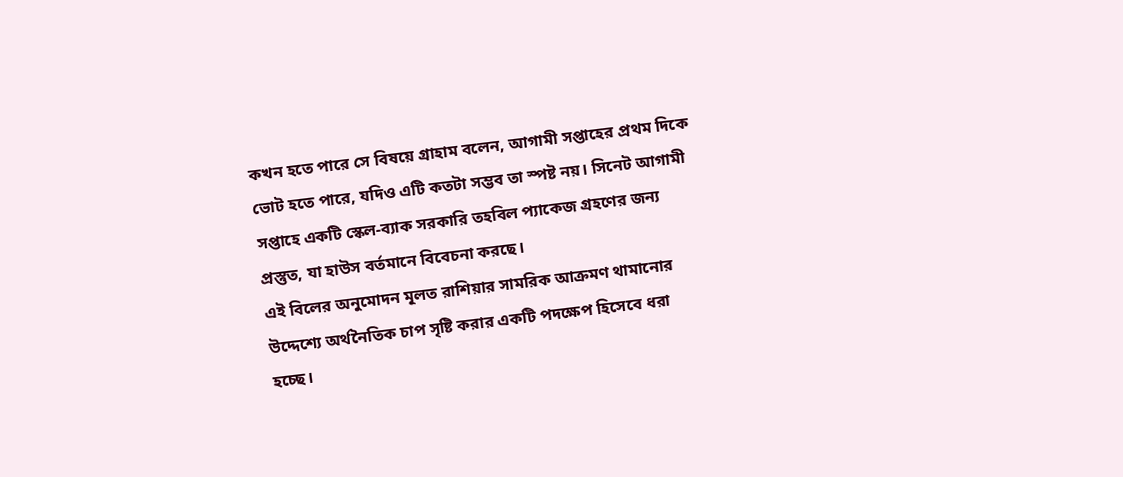কখন হতে পারে সে বিষয়ে গ্রাহাম বলেন, আগামী সপ্তাহের প্রথম দিকে ভোট হতে পারে, যদিও এটি কতটা সম্ভব তা স্পষ্ট নয়। সিনেট আগামী সপ্তাহে একটি স্কেল-ব্যাক সরকারি তহবিল প্যাকেজ গ্রহণের জন্য প্রস্তুত, যা হাউস বর্তমানে বিবেচনা করছে।
এই বিলের অনুমোদন মূলত রাশিয়ার সামরিক আক্রমণ থামানোর উদ্দেশ্যে অর্থনৈতিক চাপ সৃষ্টি করার একটি পদক্ষেপ হিসেবে ধরা হচ্ছে।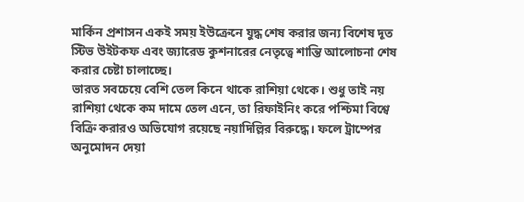মার্কিন প্রশাসন একই সময় ইউক্রেনে যুদ্ধ শেষ করার জন্য বিশেষ দূত স্টিভ উইটকফ এবং জ্যারেড কুশনারের নেতৃত্বে শান্তি আলোচনা শেষ করার চেষ্টা চালাচ্ছে।
ভারত সবচেয়ে বেশি তেল কিনে থাকে রাশিয়া থেকে। শুধু তাই নয় রাশিয়া থেকে কম দামে তেল এনে, তা রিফাইনিং করে পশ্চিমা বিশ্বে বিক্রি করারও অভিযোগ রয়েছে নয়াদিল্লির বিরুদ্ধে। ফলে ট্রাম্পের অনুমোদন দেয়া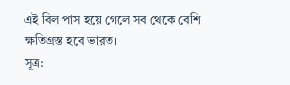এই বিল পাস হয়ে গেলে সব থেকে বেশি ক্ষতিগ্রস্ত হবে ভারত।
সূত্র: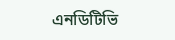এনডিটিভি